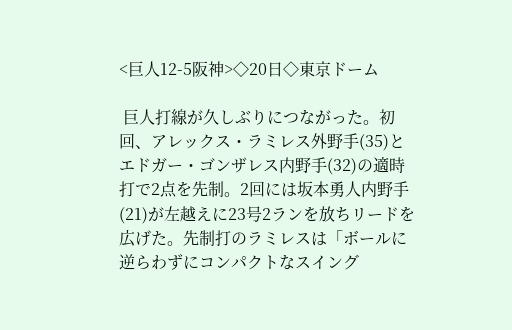<巨人12-5阪神>◇20日◇東京ドーム

 巨人打線が久しぶりにつながった。初回、アレックス・ラミレス外野手(35)とエドガー・ゴンザレス内野手(32)の適時打で2点を先制。2回には坂本勇人内野手(21)が左越えに23号2ランを放ちリードを広げた。先制打のラミレスは「ボールに逆らわずにコンパクトなスイング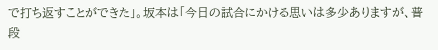で打ち返すことができた」。坂本は「今日の試合にかける思いは多少ありますが、普段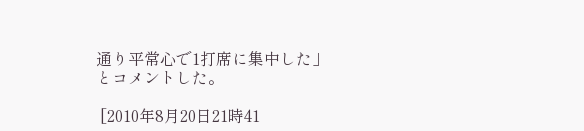通り平常心で1打席に集中した」とコメントした。

 [2010年8月20日21時41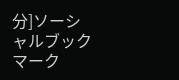分]ソーシャルブックマーク